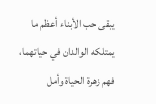يبقى حب الأبناء أعظم ما يمتلكه الوالدان في حياتهما، فهم زهرة الحياة وأمل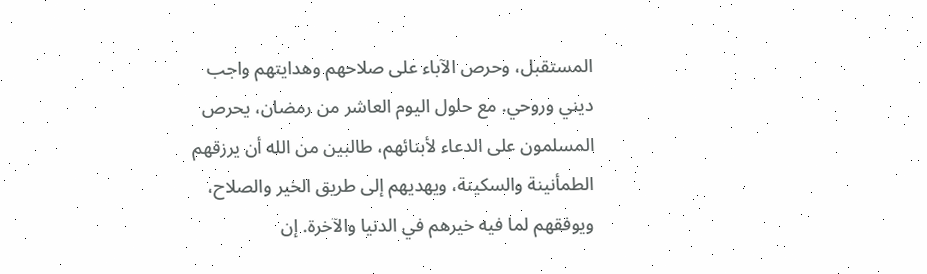المستقبل، وحرص الآباء على صلاحهم وهدايتهم واجب ديني وروحي. مع حلول اليوم العاشر من رمضان، يحرص المسلمون على الدعاء لأبنائهم، طالبين من الله أن يرزقهم الطمأنينة والسكينة، ويهديهم إلى طريق الخير والصلاح، ويوفقهم لما فيه خيرهم في الدنيا والآخرة. إن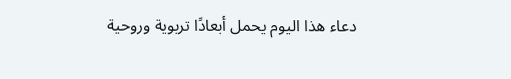دعاء هذا اليوم يحمل أبعادًا تربوية وروحية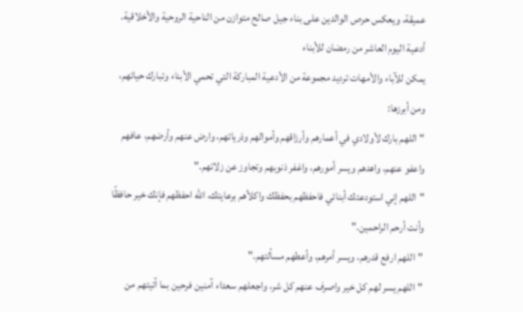عميقة، ويعكس حرص الوالدين على بناء جيل صالح متوازن من الناحية الروحية والأخلاقية.
أدعية اليوم العاشر من رمضان للأبناء
يمكن للآباء والأمهات ترديد مجموعة من الأدعية المباركة التي تحمي الأبناء وتبارك حياتهم، ومن أبرزها:
"اللهم بارك لأولادي في أعمارهم وأرزاقهم وأموالهم وذرياتهم، وارض عنهم وأرضهم، عافهم واعفو عنهم، واهدهم ويسر أمورهم، واغفر ذنوبهم وتجاوز عن زلاتهم."
"اللهم إني استودعتك أبنائي فاحفظهم بحفظك واكلأهم برعايتك، الله احفظهم فإنك خير حافظًا وأنت أرحم الراحمين."
"اللهم ارفع قدرهم، ويسر أمرهم، وأعطهم مسألتهم."
"اللهم يسر لهم كل خير واصرف عنهم كل شر، واجعلهم سعداء آمنين فرحين بما آتيتهم من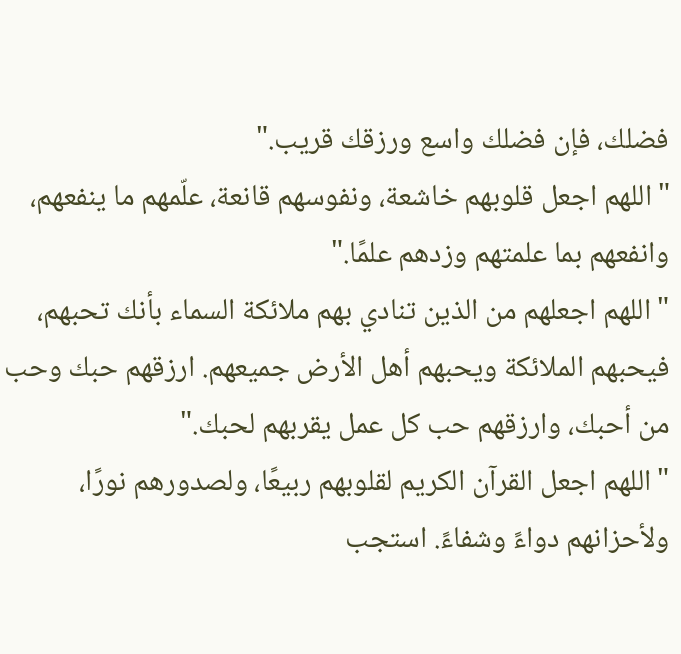فضلك، فإن فضلك واسع ورزقك قريب."
"اللهم اجعل قلوبهم خاشعة، ونفوسهم قانعة، علّمهم ما ينفعهم، وانفعهم بما علمتهم وزدهم علمًا."
"اللهم اجعلهم من الذين تنادي بهم ملائكة السماء بأنك تحبهم، فيحبهم الملائكة ويحبهم أهل الأرض جميعهم. ارزقهم حبك وحب من أحبك، وارزقهم حب كل عمل يقربهم لحبك."
"اللهم اجعل القرآن الكريم لقلوبهم ربيعًا، ولصدورهم نورًا، ولأحزانهم دواءً وشفاءً. استجب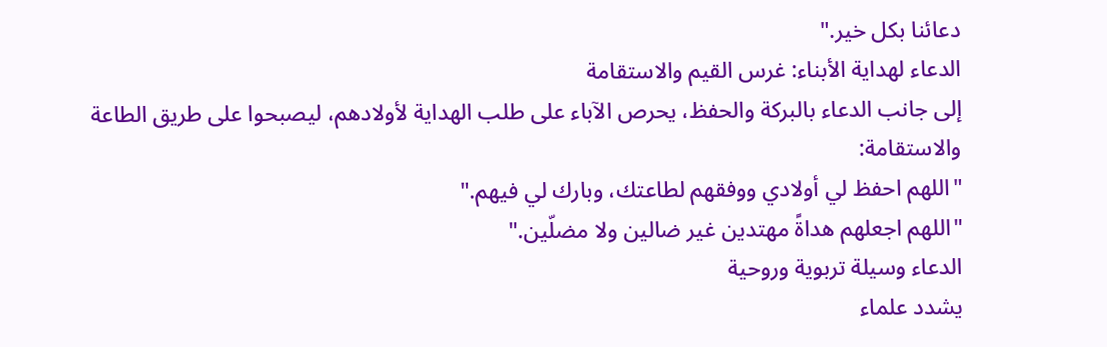دعائنا بكل خير."
الدعاء لهداية الأبناء: غرس القيم والاستقامة
إلى جانب الدعاء بالبركة والحفظ، يحرص الآباء على طلب الهداية لأولادهم، ليصبحوا على طريق الطاعة والاستقامة:
"اللهم احفظ لي أولادي ووفقهم لطاعتك، وبارك لي فيهم."
"اللهم اجعلهم هداةً مهتدين غير ضالين ولا مضلّين."
الدعاء وسيلة تربوية وروحية
يشدد علماء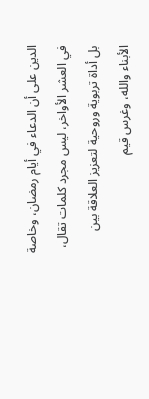الدين على أن الدعاء في أيام رمضان، وخاصة في العشر الأواخر، ليس مجرد كلمات تقال، بل أداة تربوية وروحية لتعزيز العلاقة بين الأبناء والله، وغرس قيم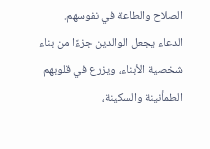الصلاح والطاعة في نفوسهم.
الدعاء يجعل الوالدين جزءًا من بناء شخصية الأبناء، ويزرع في قلوبهم الطمأنينة والسكينة،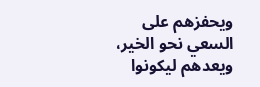ويحفزهم على السعي نحو الخير، ويعدهم ليكونوا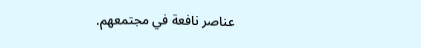عناصر نافعة في مجتمعهم.